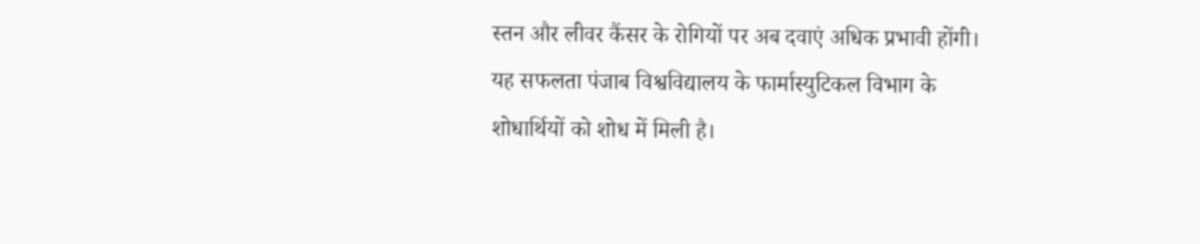स्तन और लीवर कैंसर के रोगियों पर अब दवाएं अधिक प्रभावी होंगी। यह सफलता पंजाब विश्वविद्यालय के फार्मास्युटिकल विभाग के शोधार्थियों को शोध में मिली है।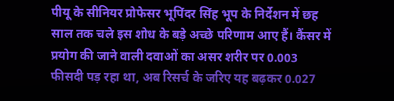पीयू के सीनियर प्रोफेसर भूपिंदर सिंह भूप के निर्देशन में छह साल तक चले इस शोध के बड़े अच्छे परिणाम आए हैं। कैंसर में प्रयोग की जाने वाली दवाओं का असर शरीर पर 0.003 फीसदी पड़ रहा था, अब रिसर्च के जरिए यह बढ़कर 0.027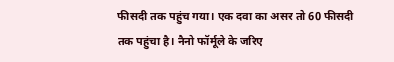फीसदी तक पहुंच गया। एक दवा का असर तो 60 फीसदी तक पहुंचा है। नैनो फॉर्मूले के जरिए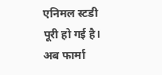एनिमल स्टडी पूरी हो गई है। अब फार्मा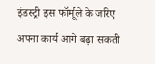इंडस्ट्री इस फॉर्मूले के जरिए अपना कार्य आगे बढ़ा सकती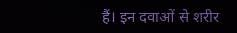हैं। इन दवाओं से शरीर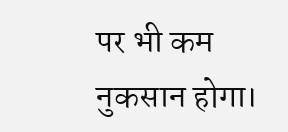पर भी कम नुकसान होगा।